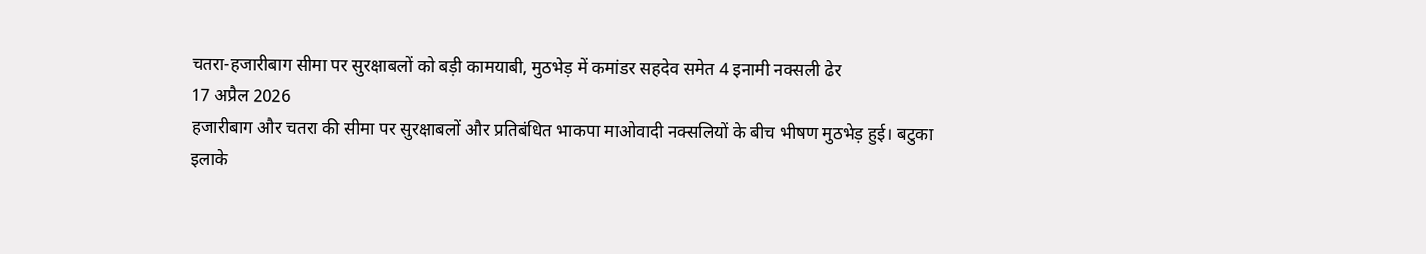चतरा-हजारीबाग सीमा पर सुरक्षाबलों को बड़ी कामयाबी, मुठभेड़ में कमांडर सहदेव समेत 4 इनामी नक्सली ढेर
17 अप्रैल 2026
हजारीबाग और चतरा की सीमा पर सुरक्षाबलों और प्रतिबंधित भाकपा माओवादी नक्सलियों के बीच भीषण मुठभेड़ हुई। बटुका इलाके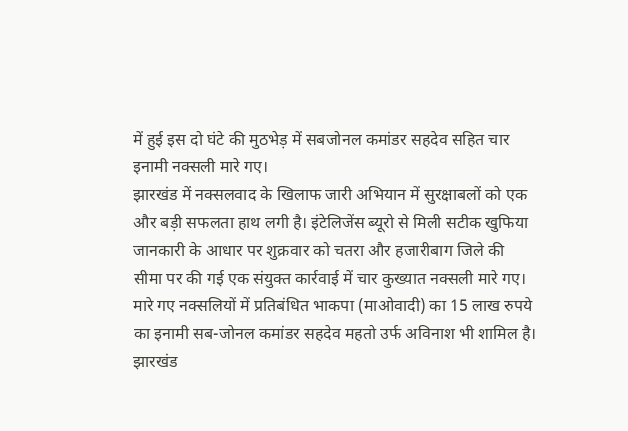में हुई इस दो घंटे की मुठभेड़ में सबजोनल कमांडर सहदेव सहित चार इनामी नक्सली मारे गए।
झारखंड में नक्सलवाद के खिलाफ जारी अभियान में सुरक्षाबलों को एक और बड़ी सफलता हाथ लगी है। इंटेलिजेंस ब्यूरो से मिली सटीक खुफिया जानकारी के आधार पर शुक्रवार को चतरा और हजारीबाग जिले की सीमा पर की गई एक संयुक्त कार्रवाई में चार कुख्यात नक्सली मारे गए। मारे गए नक्सलियों में प्रतिबंधित भाकपा (माओवादी) का 15 लाख रुपये का इनामी सब-जोनल कमांडर सहदेव महतो उर्फ अविनाश भी शामिल है। झारखंड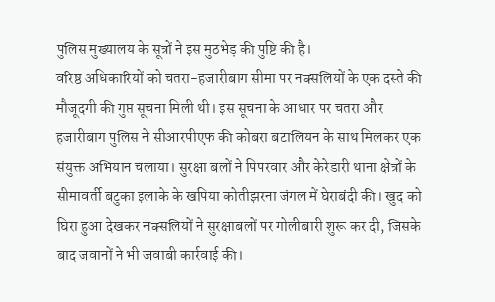पुलिस मुख्यालय के सूत्रों ने इस मुठभेड़ की पुष्टि की है।
वरिष्ठ अधिकारियों को चतरा-हजारीबाग सीमा पर नक्सलियों के एक दस्ते की मौजूदगी की गुप्त सूचना मिली थी। इस सूचना के आधार पर चतरा और हजारीबाग पुलिस ने सीआरपीएफ की कोबरा बटालियन के साथ मिलकर एक संयुक्त अभियान चलाया। सुरक्षा बलों ने पिपरवार और केरेडारी थाना क्षेत्रों के सीमावर्ती बटुका इलाके के खपिया कोतीझरना जंगल में घेराबंदी की। खुद को घिरा हुआ देखकर नक्सलियों ने सुरक्षाबलों पर गोलीबारी शुरू कर दी, जिसके बाद जवानों ने भी जवाबी कार्रवाई की।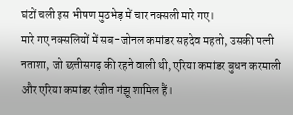घंटों चली इस भीषण मुठभेड़ में चार नक्सली मारे गए।
मारे गए नक्सलियों में सब-जोनल कमांडर सहदेव महतो, उसकी पत्नी नताशा, जो छत्तीसगढ़ की रहने वाली थी, एरिया कमांडर बुधन करमाली और एरिया कमांडर रंजीत गंझू शामिल हैं।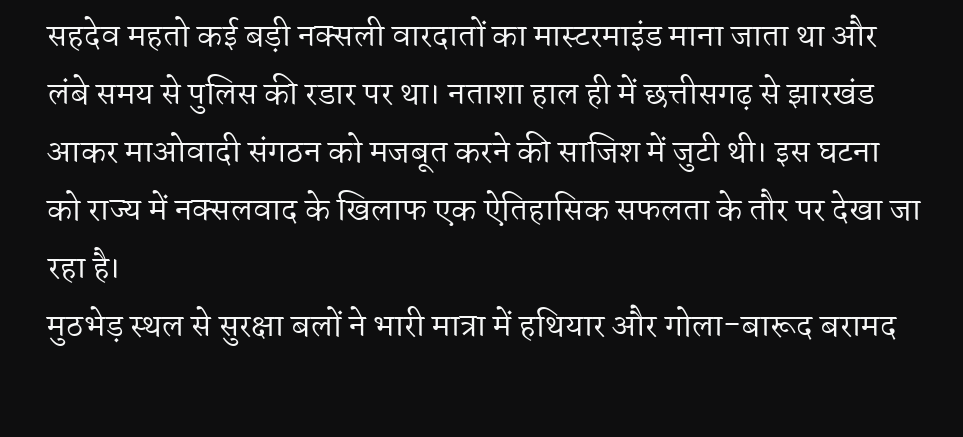सहदेव महतो कई बड़ी नक्सली वारदातों का मास्टरमाइंड माना जाता था और लंबे समय से पुलिस की रडार पर था। नताशा हाल ही में छत्तीसगढ़ से झारखंड आकर माओवादी संगठन को मजबूत करने की साजिश में जुटी थी। इस घटना को राज्य में नक्सलवाद के खिलाफ एक ऐतिहासिक सफलता के तौर पर देखा जा रहा है।
मुठभेड़ स्थल से सुरक्षा बलों ने भारी मात्रा में हथियार और गोला-बारूद बरामद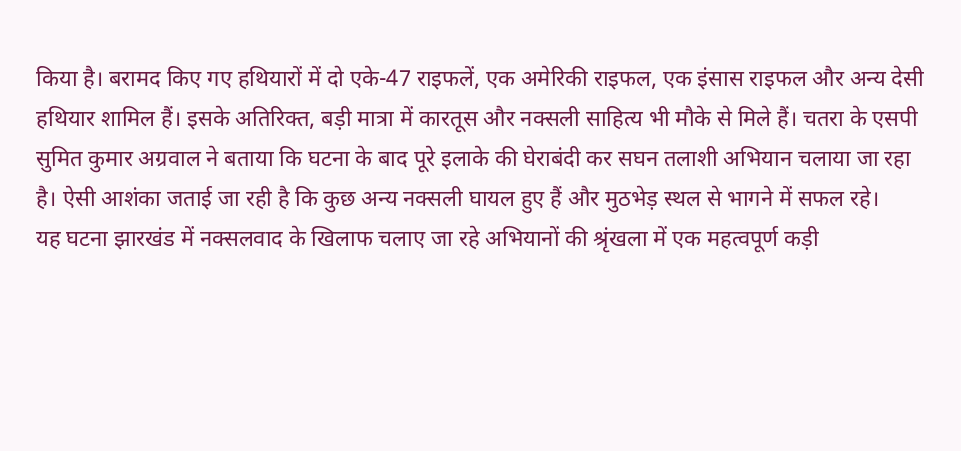किया है। बरामद किए गए हथियारों में दो एके-47 राइफलें, एक अमेरिकी राइफल, एक इंसास राइफल और अन्य देसी हथियार शामिल हैं। इसके अतिरिक्त, बड़ी मात्रा में कारतूस और नक्सली साहित्य भी मौके से मिले हैं। चतरा के एसपी सुमित कुमार अग्रवाल ने बताया कि घटना के बाद पूरे इलाके की घेराबंदी कर सघन तलाशी अभियान चलाया जा रहा है। ऐसी आशंका जताई जा रही है कि कुछ अन्य नक्सली घायल हुए हैं और मुठभेड़ स्थल से भागने में सफल रहे।
यह घटना झारखंड में नक्सलवाद के खिलाफ चलाए जा रहे अभियानों की श्रृंखला में एक महत्वपूर्ण कड़ी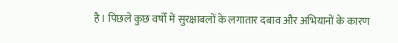है। पिछले कुछ वर्षों में सुरक्षाबलों के लगातार दबाव और अभियानों के कारण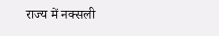राज्य में नक्सली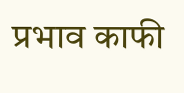प्रभाव काफी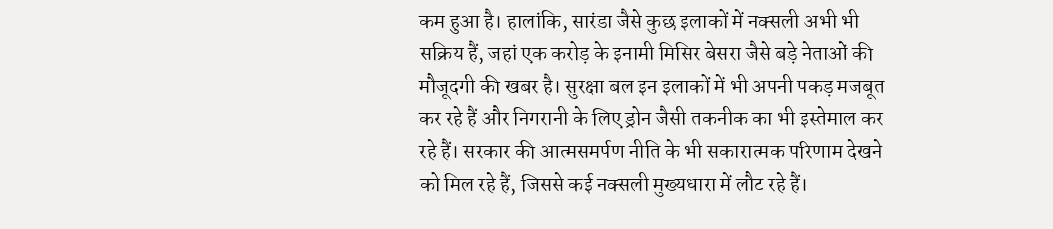कम हुआ है। हालांकि, सारंडा जैसे कुछ इलाकों में नक्सली अभी भी सक्रिय हैं, जहां एक करोड़ के इनामी मिसिर बेसरा जैसे बड़े नेताओं की मौजूदगी की खबर है। सुरक्षा बल इन इलाकों में भी अपनी पकड़ मजबूत कर रहे हैं और निगरानी के लिए ड्रोन जैसी तकनीक का भी इस्तेमाल कर रहे हैं। सरकार की आत्मसमर्पण नीति के भी सकारात्मक परिणाम देखने को मिल रहे हैं, जिससे कई नक्सली मुख्यधारा में लौट रहे हैं।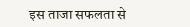इस ताजा सफलता से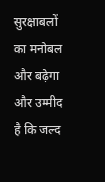सुरक्षाबलों का मनोबल और बढ़ेगा और उम्मीद है कि जल्द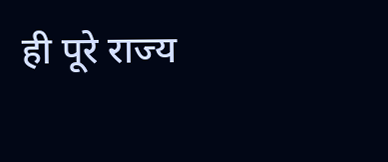ही पूरे राज्य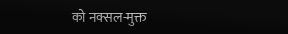को नक्सल-मुक्त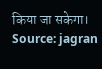किया जा सकेगा।
Source: jagran